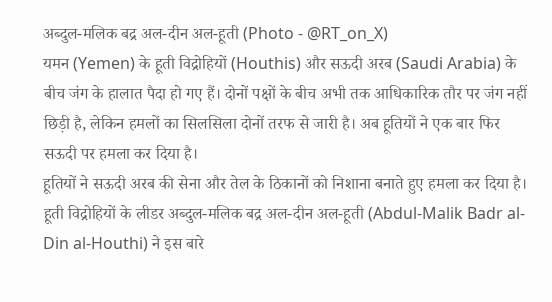अब्दुल-मलिक बद्र अल-दीन अल-हूती (Photo - @RT_on_X)
यमन (Yemen) के हूती विद्रोहियों (Houthis) और सऊदी अरब (Saudi Arabia) के बीच जंग के हालात पैदा हो गए हैं। दोनों पक्षों के बीच अभी तक आधिकारिक तौर पर जंग नहीं छिड़ी है, लेकिन हमलों का सिलसिला दोनों तरफ से जारी है। अब हूतियों ने एक बार फिर सऊदी पर हमला कर दिया है।
हूतियों ने सऊदी अरब की सेना और तेल के ठिकानों को निशाना बनाते हुए हमला कर दिया है। हूती विद्रोहियों के लीडर अब्दुल-मलिक बद्र अल-दीन अल-हूती (Abdul-Malik Badr al-Din al-Houthi) ने इस बारे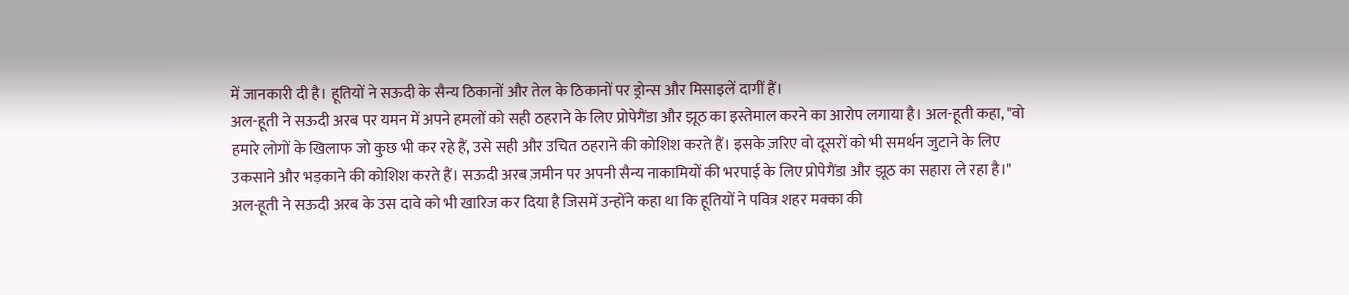में जानकारी दी है। हूतियों ने सऊदी के सैन्य ठिकानों और तेल के ठिकानों पर ड्रोन्स और मिसाइलें दागीं हैं।
अल-हूती ने सऊदी अरब पर यमन में अपने हमलों को सही ठहराने के लिए प्रोपेगैंडा और झूठ का इस्तेमाल करने का आरोप लगाया है। अल-हूती कहा, "वो हमारे लोगों के खिलाफ जो कुछ भी कर रहे हैं, उसे सही और उचित ठहराने की कोशिश करते हैं। इसके ज़रिए वो दूसरों को भी समर्थन जुटाने के लिए उकसाने और भड़काने की कोशिश करते हैं। सऊदी अरब ज़मीन पर अपनी सैन्य नाकामियों की भरपाई के लिए प्रोपेगैंडा और झूठ का सहारा ले रहा है।"
अल-हूती ने सऊदी अरब के उस दावे को भी खारिज कर दिया है जिसमें उन्होंने कहा था कि हूतियों ने पवित्र शहर मक्का की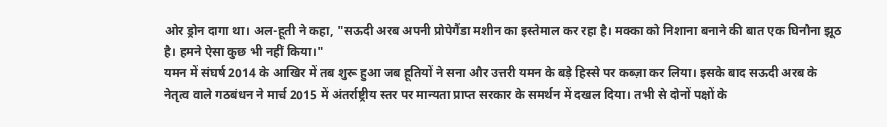ओर ड्रोन दागा था। अल-हूती ने कहा, "सऊदी अरब अपनी प्रोपेगैंडा मशीन का इस्तेमाल कर रहा है। मक्का को निशाना बनाने की बात एक घिनौना झूठ है। हमने ऐसा कुछ भी नहीं किया।"
यमन में संघर्ष 2014 के आखिर में तब शुरू हुआ जब हूतियों ने सना और उत्तरी यमन के बड़े हिस्से पर कब्ज़ा कर लिया। इसके बाद सऊदी अरब के नेतृत्व वाले गठबंधन ने मार्च 2015 में अंतर्राष्ट्रीय स्तर पर मान्यता प्राप्त सरकार के समर्थन में दखल दिया। तभी से दोनों पक्षों के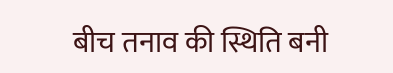बीच तनाव की स्थिति बनी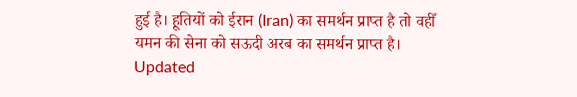हुई है। हूतियों को ईरान (Iran) का समर्थन प्राप्त है तो वहीँ यमन की सेना को सऊदी अरब का समर्थन प्राप्त है।
Updated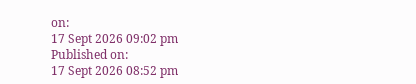on:
17 Sept 2026 09:02 pm
Published on:
17 Sept 2026 08:52 pm